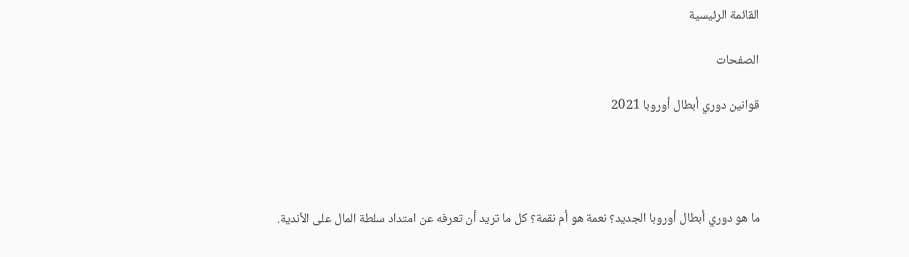القائمة الرئيسية

الصفحات

قوانين دوري أبطال أوروبا 2021




ما هو دوري أبطال أوروبا الجديد؟ نعمة هو أم نقمة؟ كل ما تريد أن تعرفه عن امتداد سلطة المال على الأندية.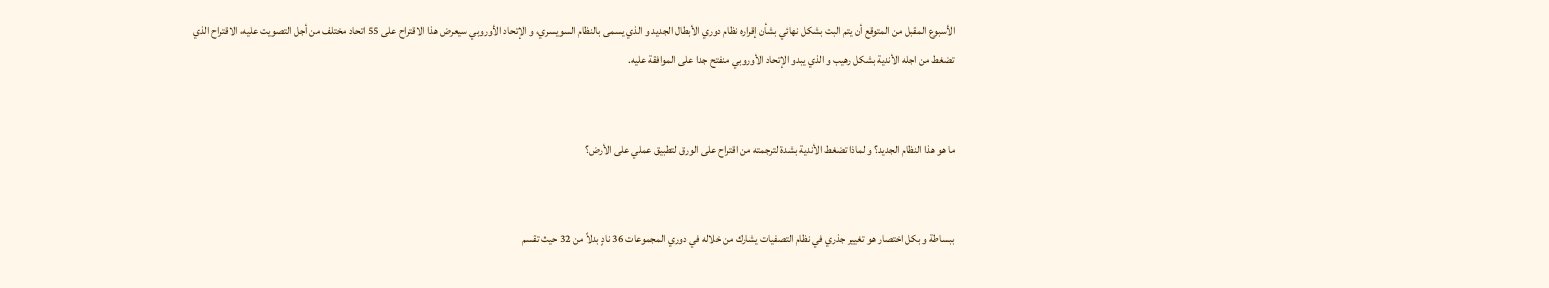الأسبوع المقبل من المتوقع أن يتم البت بشكل نهائي بشأن إقراره نظام دوري الأبطال الجديد و الذي يسمى بالنظام السويسري، و الإتحاد الأوروبي سيعرض هذا الاقتراح على 55 اتحاد مختلف من أجل التصويت عليه، الاقتراح الذي تضغط من اجله الأندية بشكل رهيب و الذي يبدو الإتحاد الأوروبي منفتح جدا على الموافقة عليه.


ما هو هذا النظام الجديد؟ و لماذا تضغط الأندية بشدة لترجمته من اقتراح على الورق لتطبيق عملي على الأرض؟


ببساطة و بكل اختصار هو تغيير جذري في نظام التصفيات يشارك من خلاله في دوري المجموعات 36 نادٍ بدلاً من 32 حيث تقسم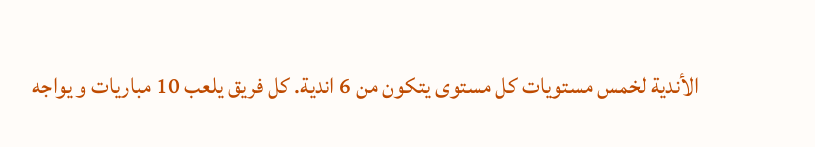الأندية لخمس مستويات كل مستوى يتكون من 6 اندية. كل فريق يلعب 10 مباريات و يواجه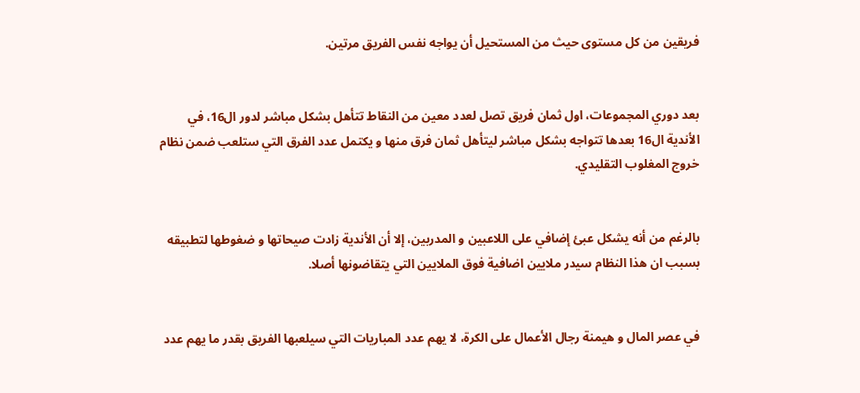فريقين من كل مستوى حيث من المستحيل أن يواجه نفس الفريق مرتين.


بعد دوري المجموعات، اول ثمان فريق تصل لعدد معين من النقاط تتأهل بشكل مباشر لدور ال16، في الأندية ال16 بعدها تتواجه بشكل مباشر ليتأهل ثمان فرق منها و يكتمل عدد الفرق التي ستلعب ضمن نظام خروج المغلوب التقليدي.


بالرغم من أنه يشكل عبئ إضافي على اللاعبين و المدربين، إلا أن الأندية زادت صيحاتها و ضغوطها لتطبيقه بسبب ان هذا النظام سيدر ملايين اضافية فوق الملايين التي يتقاضونها أصلا.


في عصر المال و هيمنة رجال الأعمال على الكرة، لا يهم عدد المباريات التي سيلعبها الفريق بقدر ما يهم عدد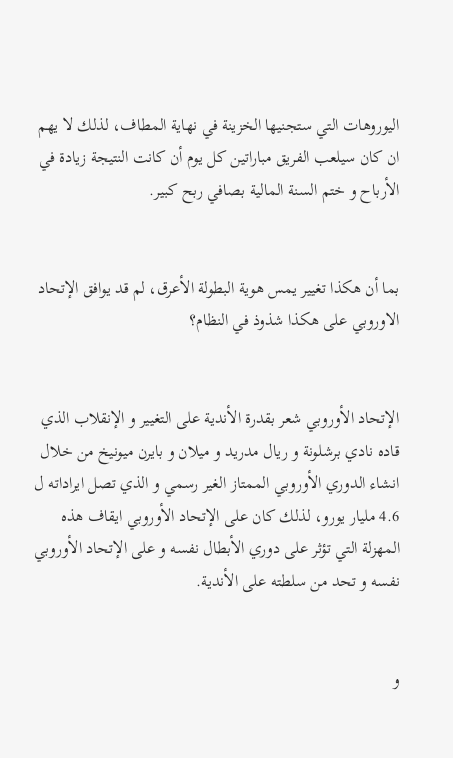اليوروهات التي ستجنيها الخزينة في نهاية المطاف، لذلك لا يهم ان كان سيلعب الفريق مباراتين كل يوم أن كانت النتيجة زيادة في الأرباح و ختم السنة المالية بصافي ربح كبير.


بما أن هكذا تغيير يمس هوية البطولة الأعرق، لم قد يوافق الإتحاد الاوروبي على هكذا شذوذ في النظام؟


الإتحاد الأوروبي شعر بقدرة الأندية على التغيير و الإنقلاب الذي قاده نادي برشلونة و ريال مدريد و ميلان و بايرن ميونيخ من خلال انشاء الدوري الأوروبي الممتاز الغير رسمي و الذي تصل ايراداته ل 4.6 مليار يورو، لذلك كان على الإتحاد الأوروبي ايقاف هذه المهزلة التي تؤثر على دوري الأبطال نفسه و على الإتحاد الأوروبي نفسه و تحد من سلطته على الأندية.


و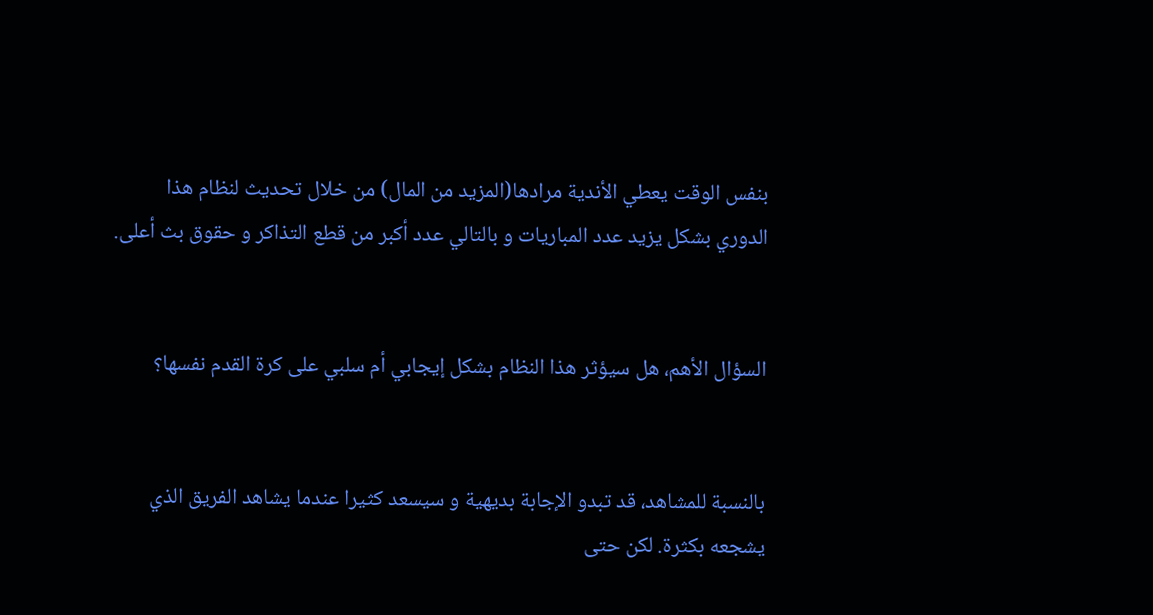بنفس الوقت يعطي الأندية مرادها(المزيد من المال) من خلال تحديث لنظام هذا الدوري بشكل يزيد عدد المباريات و بالتالي عدد أكبر من قطع التذاكر و حقوق بث أعلى.


السؤال الأهم، هل سيؤثر هذا النظام بشكل إيجابي أم سلبي على كرة القدم نفسها؟


بالنسبة للمشاهد، قد تبدو الإجابة بديهية و سيسعد كثيرا عندما يشاهد الفريق الذي يشجعه بكثرة. لكن حتى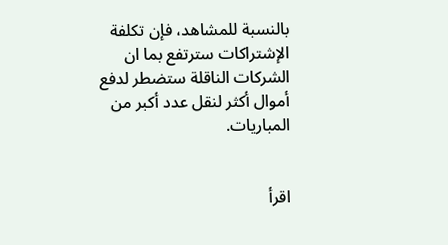بالنسبة للمشاهد، فإن تكلفة الإشتراكات سترتفع بما ان الشركات الناقلة ستضطر لدفع أموال أكثر لنقل عدد أكبر من المباريات.


اقرأ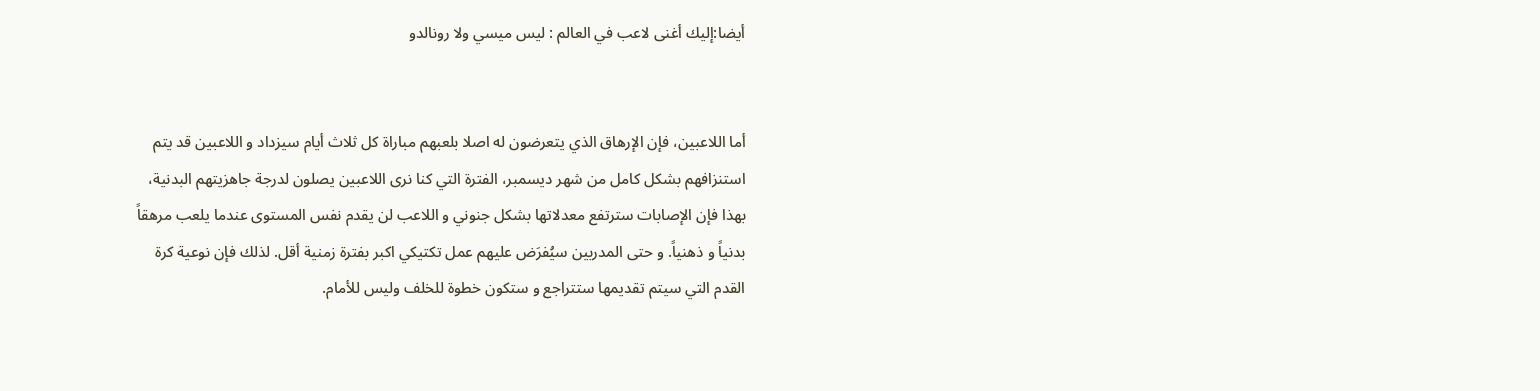أيضا:إليك أغنى لاعب في العالم : ليس ميسي ولا رونالدو


أما اللاعبين، فإن الإرهاق الذي يتعرضون له اصلا بلعبهم مباراة كل ثلاث أيام سيزداد و اللاعبين قد يتم استنزافهم بشكل كامل من شهر ديسمبر، الفترة التي كنا نرى اللاعبين يصلون لدرجة جاهزيتهم البدنية، بهذا فإن الإصابات سترتفع معدلاتها بشكل جنوني و اللاعب لن يقدم نفس المستوى عندما يلعب مرهقاً بدنياً و ذهنياً. و حتى المدربين سيُفرَض عليهم عمل تكتيكي اكبر بفترة زمنية أقل. لذلك فإن نوعية كرة القدم التي سيتم تقديمها ستتراجع و ستكون خطوة للخلف وليس للأمام.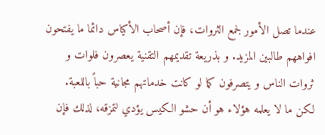عندما تصل الأمور لجمع الثروات، فإن أصحاب الأكياس دائما ما يفتحون افواههم طالبين المزيد. و بذريعة تقديمهم التقنية يعصرون فلوات و ثروات الناس و يتصرفون كما لو كانت خدماتهم مجانية حباً باللعبة. لكن ما لا يعلمه هؤلاء هو أن حشو الكيس يؤدي لتمزقه، لذلك فإن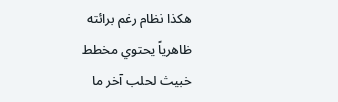هكذا نظام رغم برائته ظاهرياً يحتوي مخطط خبيث لحلب آخر ما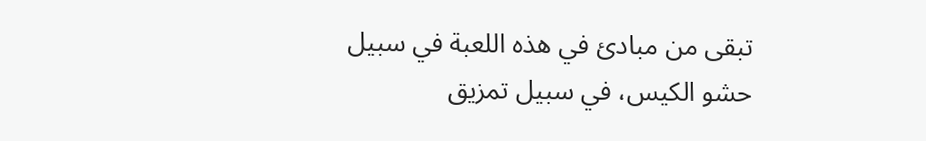تبقى من مبادئ في هذه اللعبة في سبيل حشو الكيس، في سبيل تمزيق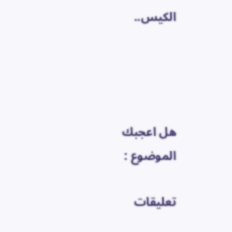الكيس..




هل اعجبك الموضوع :

تعليقات